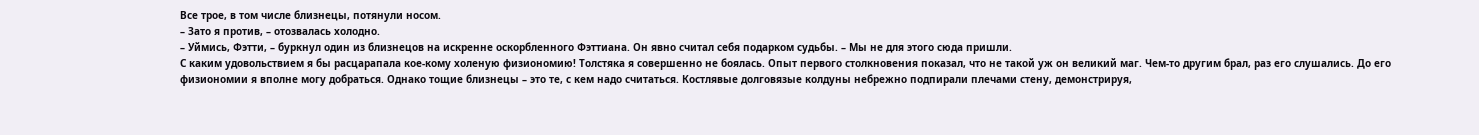Все трое, в том числе близнецы, потянули носом.
– Зато я против, – отозвалась холодно.
– Уймись, Фэтти, – буркнул один из близнецов на искренне оскорбленного Фэттиана. Он явно считал себя подарком судьбы. – Мы не для этого сюда пришли.
С каким удовольствием я бы расцарапала кое-кому холеную физиономию! Толстяка я совершенно не боялась. Опыт первого столкновения показал, что не такой уж он великий маг. Чем-то другим брал, раз его слушались. До его физиономии я вполне могу добраться. Однако тощие близнецы – это те, с кем надо считаться. Костлявые долговязые колдуны небрежно подпирали плечами стену, демонстрируя,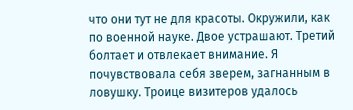что они тут не для красоты. Окружили, как по военной науке. Двое устрашают. Третий болтает и отвлекает внимание. Я почувствовала себя зверем, загнанным в ловушку. Троице визитеров удалось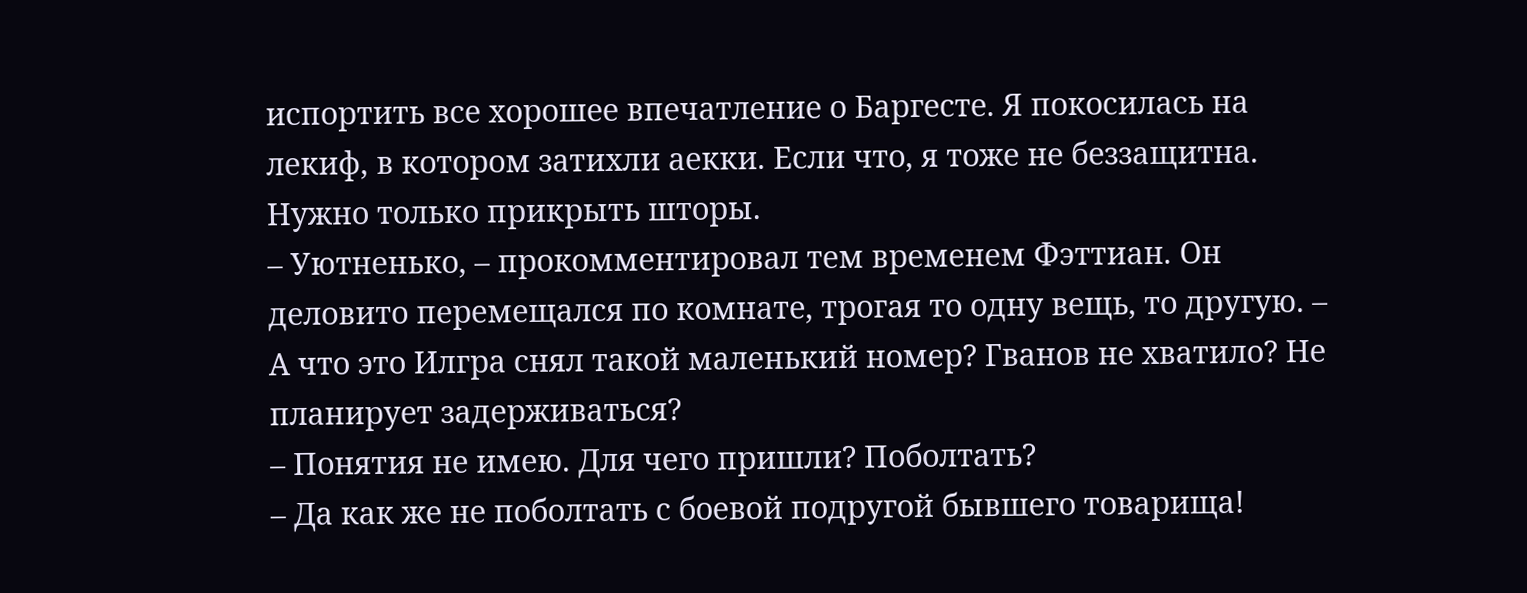испортить все хорошее впечатление о Баргесте. Я покосилась на лекиф, в котором затихли аекки. Если что, я тоже не беззащитна. Нужно только прикрыть шторы.
– Уютненько, – прокомментировал тем временем Фэттиан. Он деловито перемещался по комнате, трогая то одну вещь, то другую. – А что это Илгра снял такой маленький номер? Гванов не хватило? Не планирует задерживаться?
– Понятия не имею. Для чего пришли? Поболтать?
– Да как же не поболтать с боевой подругой бывшего товарища!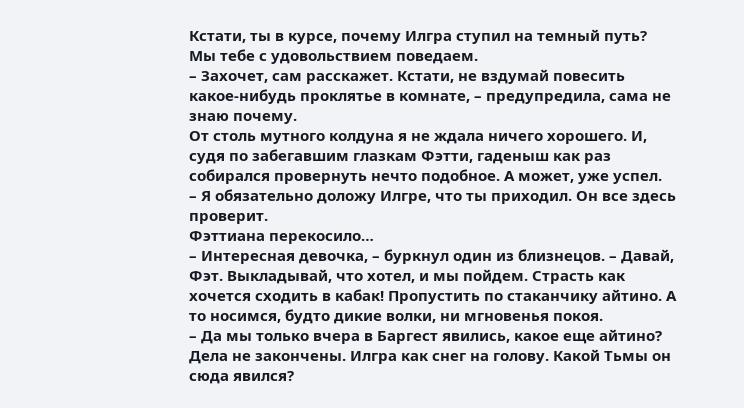Кстати, ты в курсе, почему Илгра ступил на темный путь? Мы тебе с удовольствием поведаем.
– Захочет, сам расскажет. Кстати, не вздумай повесить какое-нибудь проклятье в комнате, – предупредила, сама не знаю почему.
От столь мутного колдуна я не ждала ничего хорошего. И, судя по забегавшим глазкам Фэтти, гаденыш как раз собирался провернуть нечто подобное. А может, уже успел.
– Я обязательно доложу Илгре, что ты приходил. Он все здесь проверит.
Фэттиана перекосило…
– Интересная девочка, – буркнул один из близнецов. – Давай, Фэт. Выкладывай, что хотел, и мы пойдем. Страсть как хочется сходить в кабак! Пропустить по стаканчику айтино. А то носимся, будто дикие волки, ни мгновенья покоя.
– Да мы только вчера в Баргест явились, какое еще айтино? Дела не закончены. Илгра как снег на голову. Какой Тьмы он сюда явился?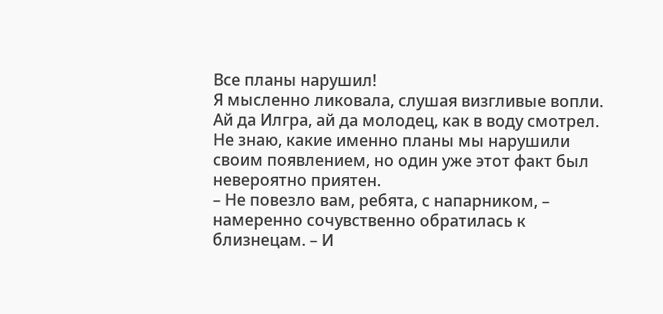Все планы нарушил!
Я мысленно ликовала, слушая визгливые вопли. Ай да Илгра, ай да молодец, как в воду смотрел. Не знаю, какие именно планы мы нарушили своим появлением, но один уже этот факт был невероятно приятен.
– Не повезло вам, ребята, с напарником, – намеренно сочувственно обратилась к близнецам. – И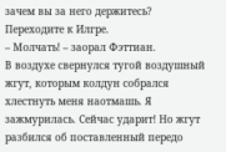зачем вы за него держитесь? Переходите к Илгре.
– Молчать! – заорал Фэттиан.
В воздухе свернулся тугой воздушный жгут, которым колдун собрался хлестнуть меня наотмашь. Я зажмурилась. Сейчас ударит! Но жгут разбился об поставленный передо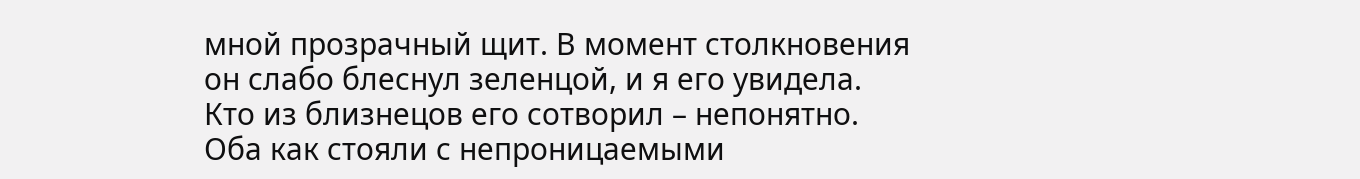мной прозрачный щит. В момент столкновения он слабо блеснул зеленцой, и я его увидела. Кто из близнецов его сотворил – непонятно. Оба как стояли с непроницаемыми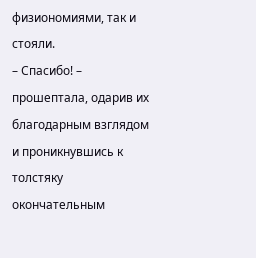физиономиями, так и стояли.
– Спасибо! – прошептала, одарив их благодарным взглядом и проникнувшись к толстяку окончательным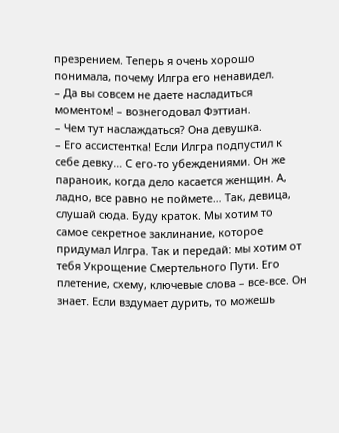презрением. Теперь я очень хорошо понимала, почему Илгра его ненавидел.
– Да вы совсем не даете насладиться моментом! – вознегодовал Фэттиан.
– Чем тут наслаждаться? Она девушка.
– Его ассистентка! Если Илгра подпустил к себе девку… С его-то убеждениями. Он же параноик, когда дело касается женщин. А, ладно, все равно не поймете… Так, девица, слушай сюда. Буду краток. Мы хотим то самое секретное заклинание, которое придумал Илгра. Так и передай: мы хотим от тебя Укрощение Смертельного Пути. Его плетение, схему, ключевые слова – все-все. Он знает. Если вздумает дурить, то можешь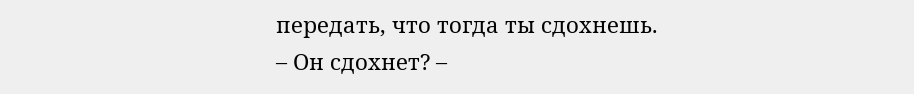передать, что тогда ты сдохнешь.
– Он сдохнет? –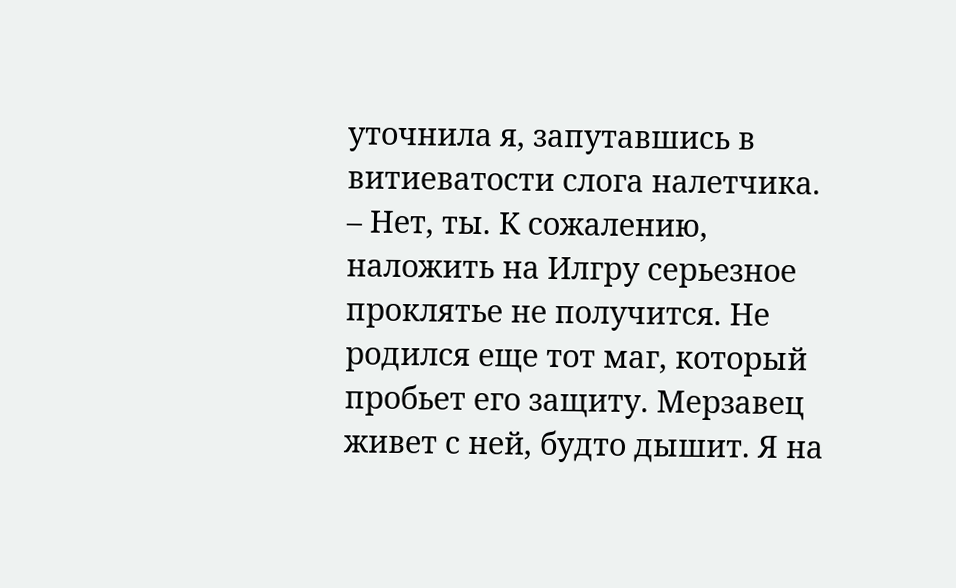уточнила я, запутавшись в витиеватости слога налетчика.
– Нет, ты. К сожалению, наложить на Илгру серьезное проклятье не получится. Не родился еще тот маг, который пробьет его защиту. Мерзавец живет с ней, будто дышит. Я на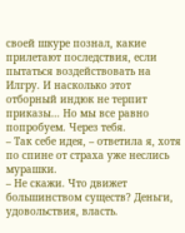своей шкуре познал, какие прилетают последствия, если пытаться воздействовать на Илгру. И насколько этот отборный индюк не терпит приказы… Но мы все равно попробуем. Через тебя.
– Так себе идея, – ответила я, хотя по спине от страха уже неслись мурашки.
– Не скажи. Что движет большинством существ? Деньги, удовольствия, власть.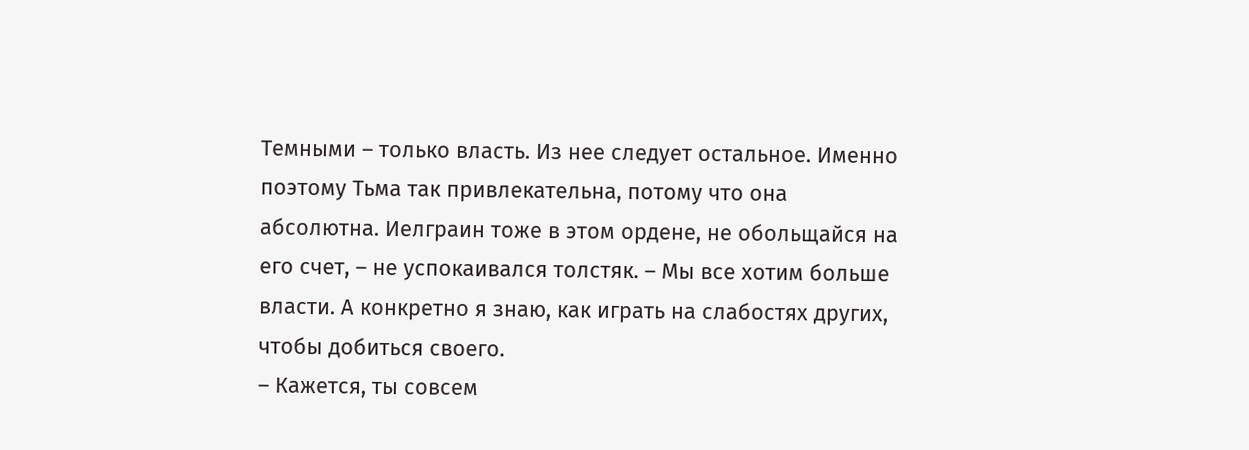Темными – только власть. Из нее следует остальное. Именно поэтому Тьма так привлекательна, потому что она абсолютна. Иелграин тоже в этом ордене, не обольщайся на его счет, – не успокаивался толстяк. – Мы все хотим больше власти. А конкретно я знаю, как играть на слабостях других, чтобы добиться своего.
– Кажется, ты совсем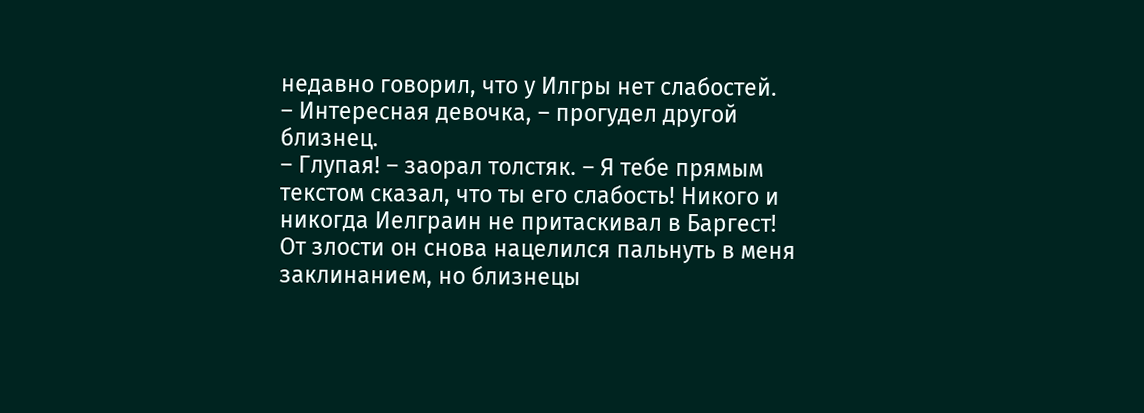недавно говорил, что у Илгры нет слабостей.
– Интересная девочка, – прогудел другой близнец.
– Глупая! – заорал толстяк. – Я тебе прямым текстом сказал, что ты его слабость! Никого и никогда Иелграин не притаскивал в Баргест!
От злости он снова нацелился пальнуть в меня заклинанием, но близнецы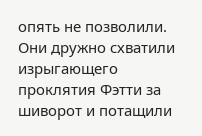опять не позволили. Они дружно схватили изрыгающего проклятия Фэтти за шиворот и потащили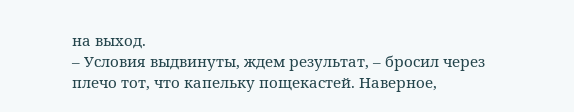на выход.
– Условия выдвинуты, ждем результат, – бросил через плечо тот, что капельку пощекастей. Наверное,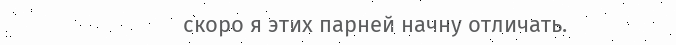скоро я этих парней начну отличать.